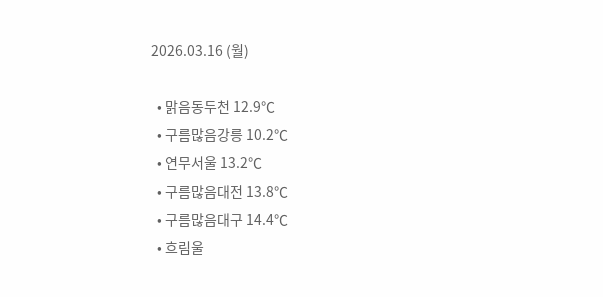2026.03.16 (월)

  • 맑음동두천 12.9℃
  • 구름많음강릉 10.2℃
  • 연무서울 13.2℃
  • 구름많음대전 13.8℃
  • 구름많음대구 14.4℃
  • 흐림울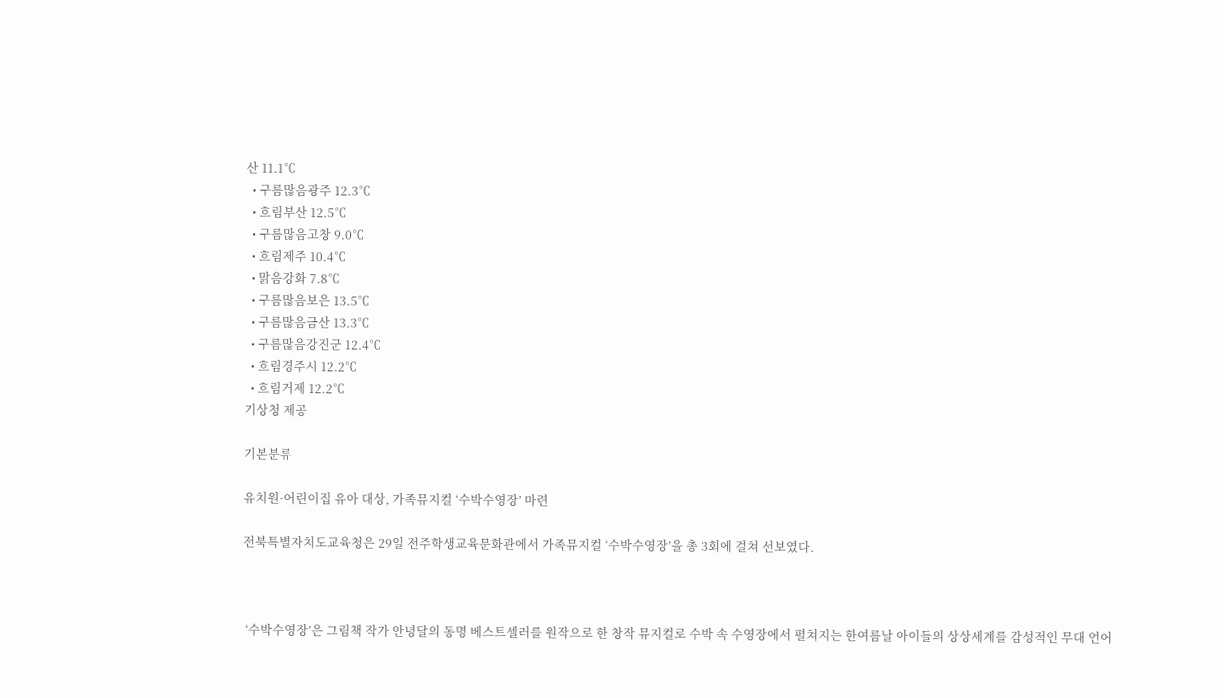산 11.1℃
  • 구름많음광주 12.3℃
  • 흐림부산 12.5℃
  • 구름많음고창 9.0℃
  • 흐림제주 10.4℃
  • 맑음강화 7.8℃
  • 구름많음보은 13.5℃
  • 구름많음금산 13.3℃
  • 구름많음강진군 12.4℃
  • 흐림경주시 12.2℃
  • 흐림거제 12.2℃
기상청 제공

기본분류

유치원·어린이집 유아 대상, 가족뮤지컬 ‘수박수영장’ 마련

전북특별자치도교육청은 29일 전주학생교육문화관에서 가족뮤지컬 ‘수박수영장’을 총 3회에 걸쳐 선보였다.



 ‘수박수영장’은 그림책 작가 안녕달의 동명 베스트셀러를 원작으로 한 창작 뮤지컬로 수박 속 수영장에서 펼쳐지는 한여름날 아이들의 상상세계를 감성적인 무대 언어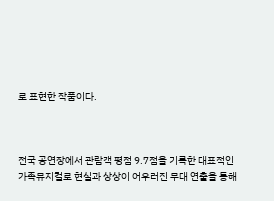로 표현한 작품이다.



전국 공연장에서 관람객 평점 9.7점을 기록한 대표적인 가족뮤지컬로 현실과 상상이 어우러진 무대 연출을 통해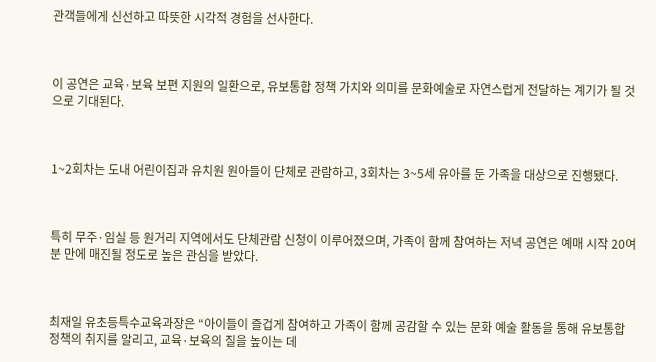관객들에게 신선하고 따뜻한 시각적 경험을 선사한다.



이 공연은 교육·보육 보편 지원의 일환으로, 유보통합 정책 가치와 의미를 문화예술로 자연스럽게 전달하는 계기가 될 것으로 기대된다.



1~2회차는 도내 어린이집과 유치원 원아들이 단체로 관람하고, 3회차는 3~5세 유아를 둔 가족을 대상으로 진행됐다.



특히 무주·임실 등 원거리 지역에서도 단체관람 신청이 이루어졌으며, 가족이 함께 참여하는 저녁 공연은 예매 시작 20여 분 만에 매진될 정도로 높은 관심을 받았다.



최재일 유초등특수교육과장은 “아이들이 즐겁게 참여하고 가족이 함께 공감할 수 있는 문화 예술 활동을 통해 유보통합 정책의 취지를 알리고, 교육·보육의 질을 높이는 데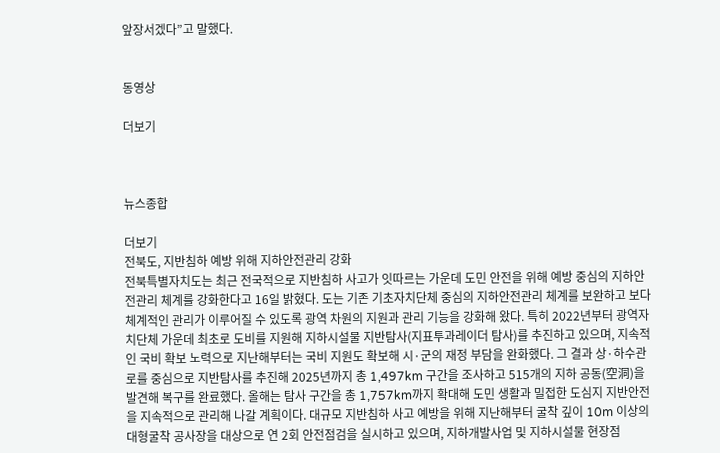앞장서겠다”고 말했다.


동영상

더보기



뉴스종합

더보기
전북도, 지반침하 예방 위해 지하안전관리 강화
전북특별자치도는 최근 전국적으로 지반침하 사고가 잇따르는 가운데 도민 안전을 위해 예방 중심의 지하안전관리 체계를 강화한다고 16일 밝혔다. 도는 기존 기초자치단체 중심의 지하안전관리 체계를 보완하고 보다 체계적인 관리가 이루어질 수 있도록 광역 차원의 지원과 관리 기능을 강화해 왔다. 특히 2022년부터 광역자치단체 가운데 최초로 도비를 지원해 지하시설물 지반탐사(지표투과레이더 탐사)를 추진하고 있으며, 지속적인 국비 확보 노력으로 지난해부터는 국비 지원도 확보해 시·군의 재정 부담을 완화했다. 그 결과 상·하수관로를 중심으로 지반탐사를 추진해 2025년까지 총 1,497km 구간을 조사하고 515개의 지하 공동(空洞)을 발견해 복구를 완료했다. 올해는 탐사 구간을 총 1,757km까지 확대해 도민 생활과 밀접한 도심지 지반안전을 지속적으로 관리해 나갈 계획이다. 대규모 지반침하 사고 예방을 위해 지난해부터 굴착 깊이 10m 이상의 대형굴착 공사장을 대상으로 연 2회 안전점검을 실시하고 있으며, 지하개발사업 및 지하시설물 현장점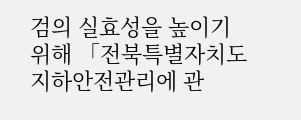검의 실효성을 높이기 위해 「전북특별자치도 지하안전관리에 관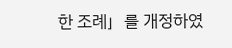한 조례」를 개정하였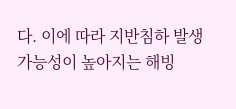다. 이에 따라 지반침하 발생 가능성이 높아지는 해빙